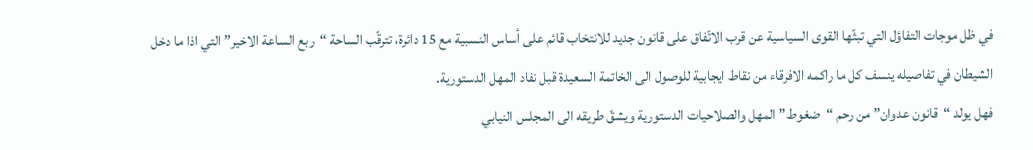في ظل موجات التفاؤل التي تبثّها القوى السياسية عن قرب الاتّفاق على قانون جديد للانتخاب قائم على أساس النسبية مع 15 دائرة، تترقّب الساحة “ربع الساعة الاخير” التي اذا ما دخل الشيطان في تفاصيله ينسف كل ما راكمه الافرقاء من نقاط ايجابية للوصول الى الخاتمة السعيدة قبل نفاد المهل الدستورية.
فهل يولد “قانون عدوان” من رحم “ضغوط” المهل والصلاحيات الدستورية ويشقّ طريقه الى المجلس النيابي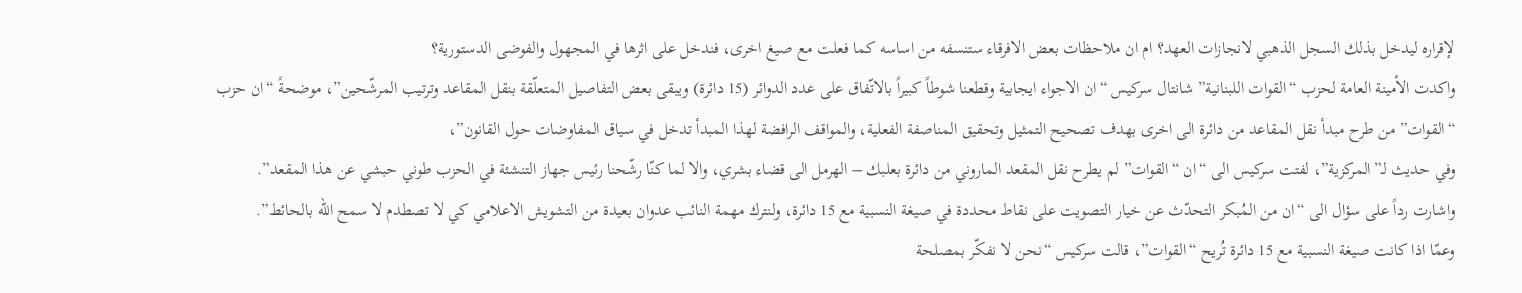لإقراره ليدخل بذلك السجل الذهبي لانجازات العهد؟ ام ان ملاحظات بعض الافرقاء ستنسفه من اساسه كما فعلت مع صيغ اخرى، فندخل على اثرها في المجهول والفوضى الدستورية؟
واكدت الأمينة العامة لحزب “القوات اللبنانية” شانتال سركيس “ان الاجواء ايجابية وقطعنا شوطاً كبيراً بالاتّفاق على عدد الدوائر (15 دائرة) ويبقى بعض التفاصيل المتعلّقة بنقل المقاعد وترتيب المرشّحين”، موضحةً “ان حزب “القوات” من طرح مبدأ نقل المقاعد من دائرة الى اخرى بهدف تصحيح التمثيل وتحقيق المناصفة الفعلية، والمواقف الرافضة لهذا المبدأ تدخل في سياق المفاوضات حول القانون”،
وفي حديث لـ”المركزية”، لفتت سركيس الى “ان “القوات” لم يطرح نقل المقعد الماروني من دائرة بعلبك – الهرمل الى قضاء بشري، والا لما كنّا رشّحنا رئيس جهاز التنشئة في الحزب طوني حبشي عن هذا المقعد”.
واشارت رداً على سؤال الى “ان من المُبكر التحدّث عن خيار التصويت على نقاط محددة في صيغة النسبية مع 15 دائرة، ولنترك مهمة النائب عدوان بعيدة من التشويش الاعلامي كي لا تصطدم لا سمح الله بالحائط”.
وعمّا اذا كانت صيغة النسبية مع 15 دائرة تُريح “القوات”، قالت سركيس “نحن لا نفكّر بمصلحة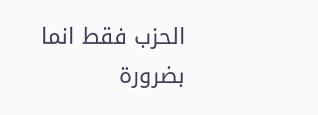الحزب فقط انما بضرورة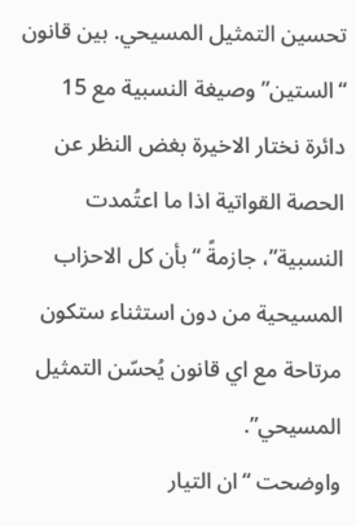تحسين التمثيل المسيحي. بين قانون “الستين” وصيغة النسبية مع 15 دائرة نختار الاخيرة بغض النظر عن الحصة القواتية اذا ما اعتُمدت النسبية”، جازمةً “بأن كل الاحزاب المسيحية من دون استثناء ستكون مرتاحة مع اي قانون يُحسّن التمثيل المسيحي”.
واوضحت “ان التيار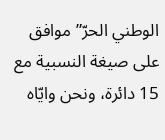الوطني الحرّ” موافق على صيغة النسبية مع 15 دائرة، ونحن وايّاه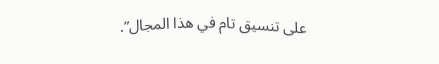على تنسيق تام في هذا المجال”.